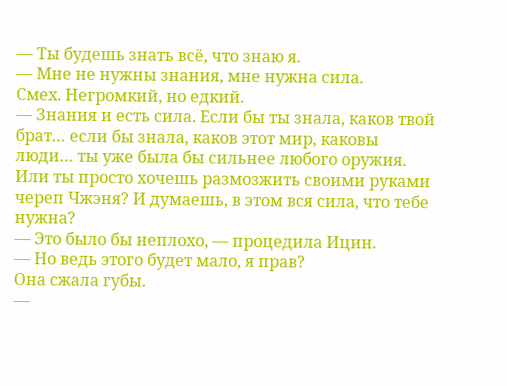— Ты будешь знать всё, что знаю я.
— Мне не нужны знания, мне нужна сила.
Смех. Негромкий, но едкий.
— Знания и есть сила. Если бы ты знала, каков твой брат… если бы знала, каков этот мир, каковы люди… ты уже была бы сильнее любого оружия. Или ты просто хочешь размозжить своими руками череп Чжэня? И думаешь, в этом вся сила, что тебе нужна?
— Это было бы неплохо, — процедила Ицин.
— Но ведь этого будет мало, я прав?
Она сжала губы.
—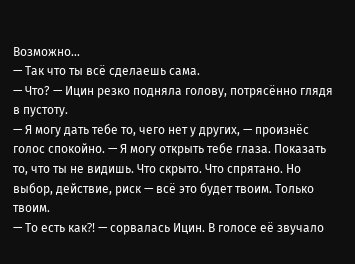Возможно…
— Так что ты всё сделаешь сама.
— Что? — Ицин резко подняла голову, потрясённо глядя в пустоту.
— Я могу дать тебе то, чего нет у других, — произнёс голос спокойно. — Я могу открыть тебе глаза. Показать то, что ты не видишь. Что скрыто. Что спрятано. Но выбор, действие, риск — всё это будет твоим. Только твоим.
— То есть как⁈ — сорвалась Ицин. В голосе её звучало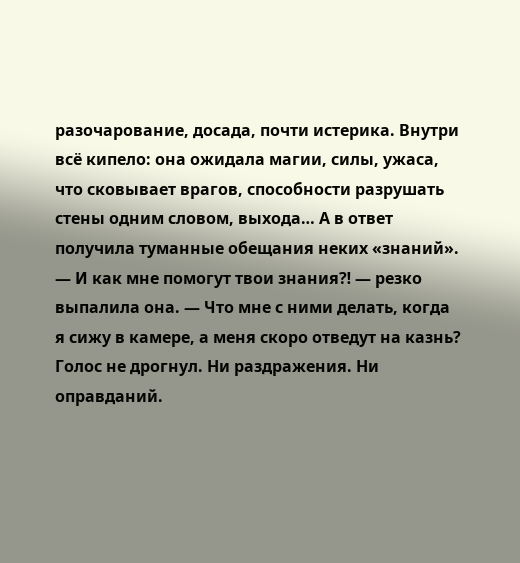разочарование, досада, почти истерика. Внутри всё кипело: она ожидала магии, силы, ужаса, что сковывает врагов, способности разрушать стены одним словом, выхода… А в ответ получила туманные обещания неких «знаний».
— И как мне помогут твои знания⁈ — резко выпалила она. — Что мне с ними делать, когда я сижу в камере, а меня скоро отведут на казнь?
Голос не дрогнул. Ни раздражения. Ни оправданий.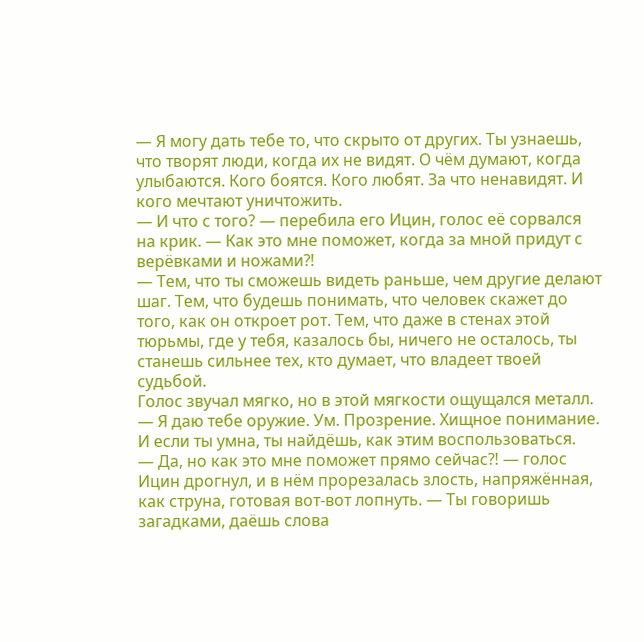— Я могу дать тебе то, что скрыто от других. Ты узнаешь, что творят люди, когда их не видят. О чём думают, когда улыбаются. Кого боятся. Кого любят. За что ненавидят. И кого мечтают уничтожить.
— И что с того? — перебила его Ицин, голос её сорвался на крик. — Как это мне поможет, когда за мной придут с верёвками и ножами⁈
— Тем, что ты сможешь видеть раньше, чем другие делают шаг. Тем, что будешь понимать, что человек скажет до того, как он откроет рот. Тем, что даже в стенах этой тюрьмы, где у тебя, казалось бы, ничего не осталось, ты станешь сильнее тех, кто думает, что владеет твоей судьбой.
Голос звучал мягко, но в этой мягкости ощущался металл.
— Я даю тебе оружие. Ум. Прозрение. Хищное понимание. И если ты умна, ты найдёшь, как этим воспользоваться.
— Да, но как это мне поможет прямо сейчас⁈ — голос Ицин дрогнул, и в нём прорезалась злость, напряжённая, как струна, готовая вот-вот лопнуть. — Ты говоришь загадками, даёшь слова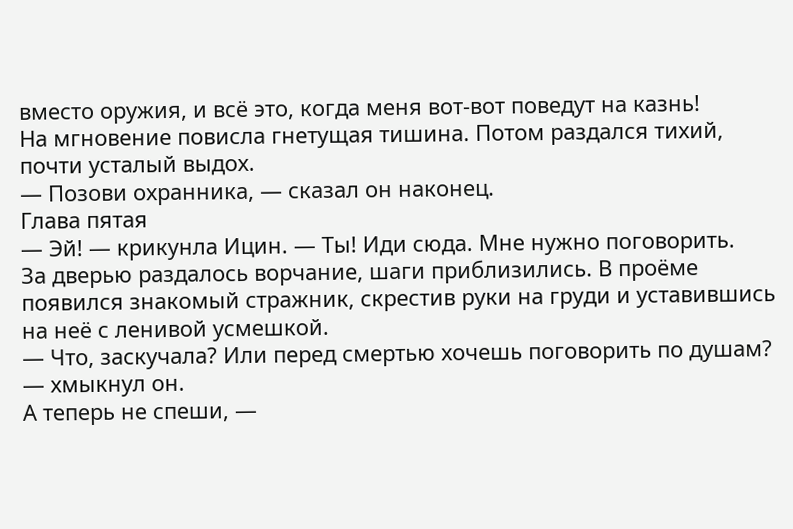вместо оружия, и всё это, когда меня вот-вот поведут на казнь!
На мгновение повисла гнетущая тишина. Потом раздался тихий, почти усталый выдох.
— Позови охранника, — сказал он наконец.
Глава пятая
— Эй! — крикунла Ицин. — Ты! Иди сюда. Мне нужно поговорить.
За дверью раздалось ворчание, шаги приблизились. В проёме появился знакомый стражник, скрестив руки на груди и уставившись на неё с ленивой усмешкой.
— Что, заскучала? Или перед смертью хочешь поговорить по душам? — хмыкнул он.
А теперь не спеши, —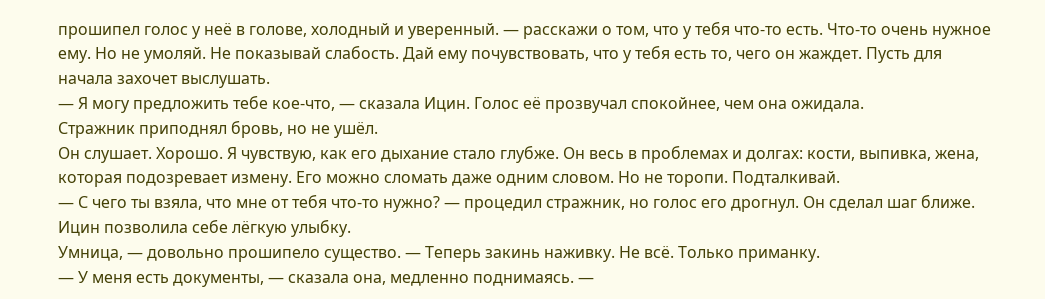прошипел голос у неё в голове, холодный и уверенный. — расскажи о том, что у тебя что-то есть. Что-то очень нужное ему. Но не умоляй. Не показывай слабость. Дай ему почувствовать, что у тебя есть то, чего он жаждет. Пусть для начала захочет выслушать.
— Я могу предложить тебе кое-что, — сказала Ицин. Голос её прозвучал спокойнее, чем она ожидала.
Стражник приподнял бровь, но не ушёл.
Он слушает. Хорошо. Я чувствую, как его дыхание стало глубже. Он весь в проблемах и долгах: кости, выпивка, жена, которая подозревает измену. Его можно сломать даже одним словом. Но не торопи. Подталкивай.
— С чего ты взяла, что мне от тебя что-то нужно? — процедил стражник, но голос его дрогнул. Он сделал шаг ближе.
Ицин позволила себе лёгкую улыбку.
Умница, — довольно прошипело существо. — Теперь закинь наживку. Не всё. Только приманку.
— У меня есть документы, — сказала она, медленно поднимаясь. —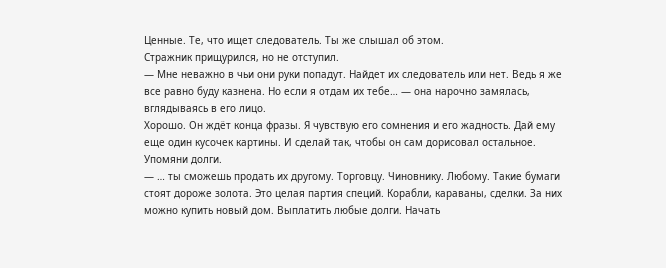Ценные. Те, что ищет следователь. Ты же слышал об этом.
Стражник прищурился, но не отступил.
— Мне неважно в чьи они руки попадут. Найдет их следователь или нет. Ведь я же все равно буду казнена. Но если я отдам их тебе… — она нарочно замялась, вглядываясь в его лицо.
Хорошо. Он ждёт конца фразы. Я чувствую его сомнения и его жадность. Дай ему еще один кусочек картины. И сделай так, чтобы он сам дорисовал остальное. Упомяни долги.
— … ты сможешь продать их другому. Торговцу. Чиновнику. Любому. Такие бумаги стоят дороже золота. Это целая партия специй. Корабли, караваны, сделки. За них можно купить новый дом. Выплатить любые долги. Начать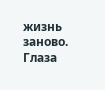жизнь заново.
Глаза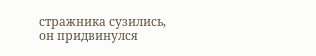стражника сузились, он придвинулся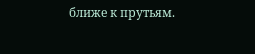ближе к прутьям.